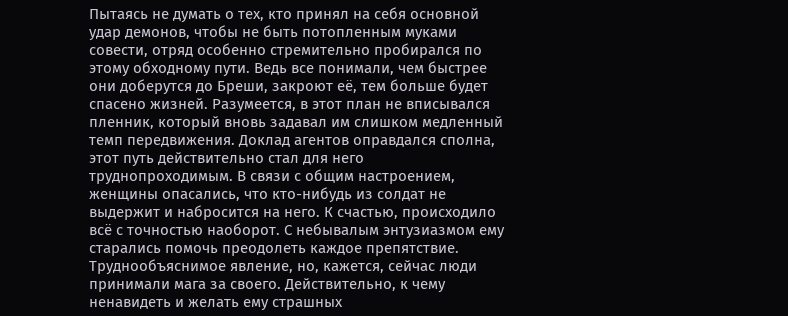Пытаясь не думать о тех, кто принял на себя основной удар демонов, чтобы не быть потопленным муками совести, отряд особенно стремительно пробирался по этому обходному пути. Ведь все понимали, чем быстрее они доберутся до Бреши, закроют её, тем больше будет спасено жизней. Разумеется, в этот план не вписывался пленник, который вновь задавал им слишком медленный темп передвижения. Доклад агентов оправдался сполна, этот путь действительно стал для него труднопроходимым. В связи с общим настроением, женщины опасались, что кто-нибудь из солдат не выдержит и набросится на него. К счастью, происходило всё с точностью наоборот. С небывалым энтузиазмом ему старались помочь преодолеть каждое препятствие. Труднообъяснимое явление, но, кажется, сейчас люди принимали мага за своего. Действительно, к чему ненавидеть и желать ему страшных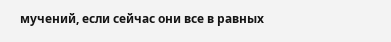мучений, если сейчас они все в равных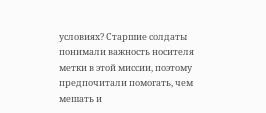условиях? Старшие солдаты понимали важность носителя метки в этой миссии, поэтому предпочитали помогать, чем мешать и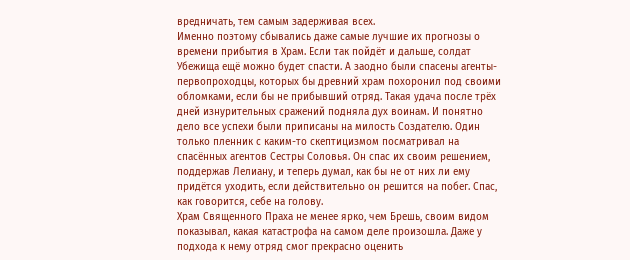вредничать, тем самым задерживая всех.
Именно поэтому сбывались даже самые лучшие их прогнозы о времени прибытия в Храм. Если так пойдёт и дальше, солдат Убежища ещё можно будет спасти. А заодно были спасены агенты-первопроходцы, которых бы древний храм похоронил под своими обломками, если бы не прибывший отряд. Такая удача после трёх дней изнурительных сражений подняла дух воинам. И понятно дело все успехи были приписаны на милость Создателю. Один только пленник с каким-то скептицизмом посматривал на спасённых агентов Сестры Соловья. Он спас их своим решением, поддержав Лелиану, и теперь думал, как бы не от них ли ему придётся уходить, если действительно он решится на побег. Спас, как говорится, себе на голову.
Храм Священного Праха не менее ярко, чем Брешь, своим видом показывал, какая катастрофа на самом деле произошла. Даже у подхода к нему отряд смог прекрасно оценить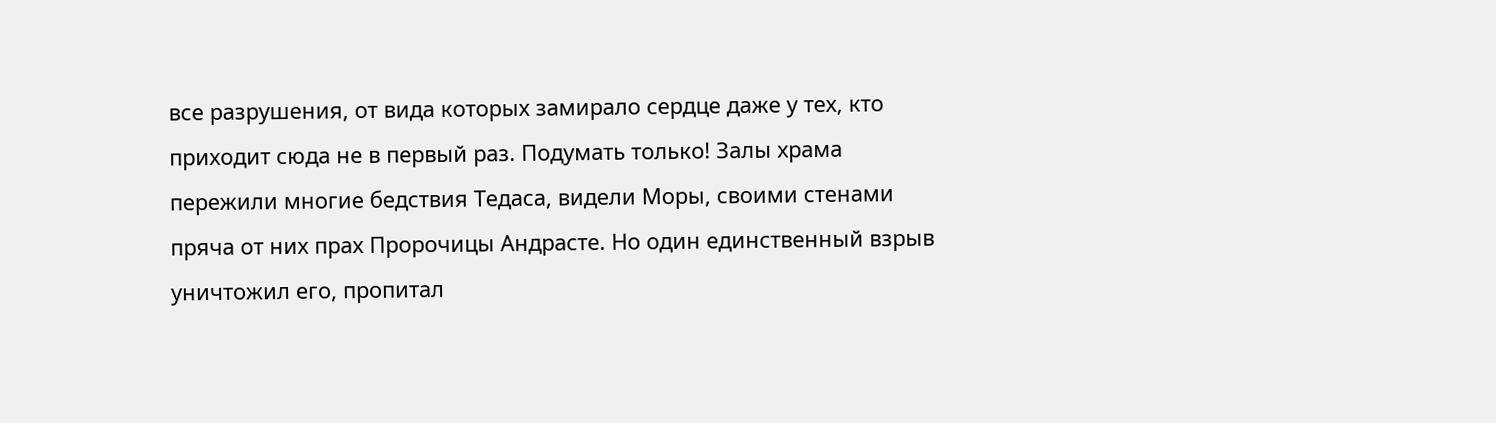все разрушения, от вида которых замирало сердце даже у тех, кто приходит сюда не в первый раз. Подумать только! Залы храма пережили многие бедствия Тедаса, видели Моры, своими стенами пряча от них прах Пророчицы Андрасте. Но один единственный взрыв уничтожил его, пропитал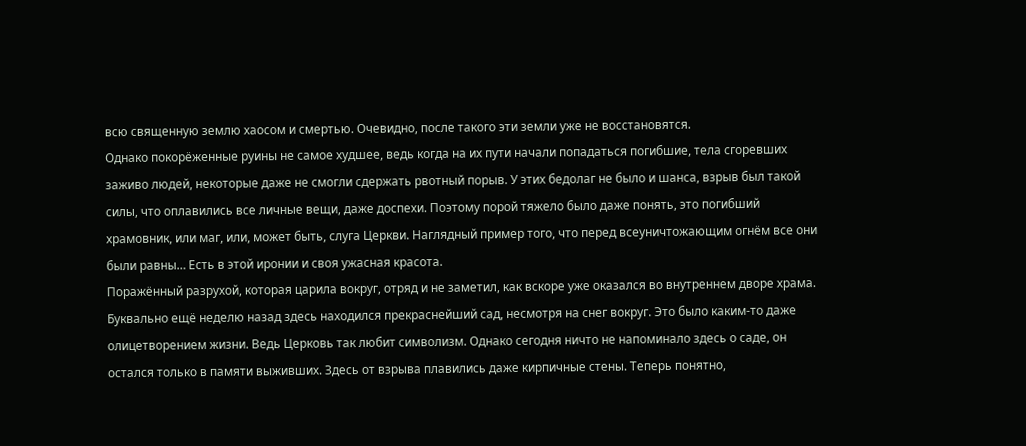всю священную землю хаосом и смертью. Очевидно, после такого эти земли уже не восстановятся.
Однако покорёженные руины не самое худшее, ведь когда на их пути начали попадаться погибшие, тела сгоревших заживо людей, некоторые даже не смогли сдержать рвотный порыв. У этих бедолаг не было и шанса, взрыв был такой силы, что оплавились все личные вещи, даже доспехи. Поэтому порой тяжело было даже понять, это погибший храмовник, или маг, или, может быть, слуга Церкви. Наглядный пример того, что перед всеуничтожающим огнём все они были равны… Есть в этой иронии и своя ужасная красота.
Поражённый разрухой, которая царила вокруг, отряд и не заметил, как вскоре уже оказался во внутреннем дворе храма. Буквально ещё неделю назад здесь находился прекраснейший сад, несмотря на снег вокруг. Это было каким-то даже олицетворением жизни. Ведь Церковь так любит символизм. Однако сегодня ничто не напоминало здесь о саде, он остался только в памяти выживших. Здесь от взрыва плавились даже кирпичные стены. Теперь понятно,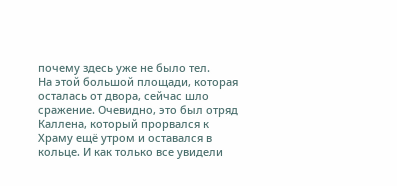почему здесь уже не было тел.
На этой большой площади, которая осталась от двора, сейчас шло сражение. Очевидно, это был отряд Каллена, который прорвался к Храму ещё утром и оставался в кольце. И как только все увидели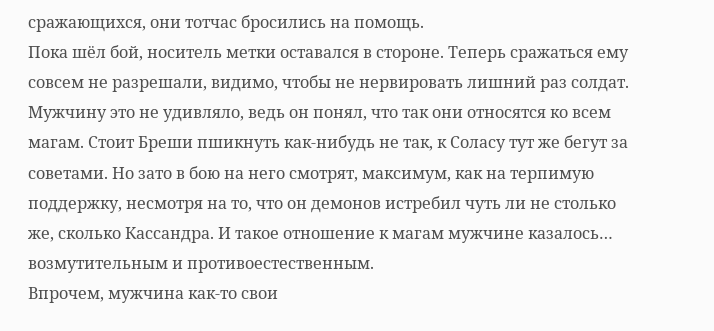сражающихся, они тотчас бросились на помощь.
Пока шёл бой, носитель метки оставался в стороне. Теперь сражаться ему совсем не разрешали, видимо, чтобы не нервировать лишний раз солдат. Мужчину это не удивляло, ведь он понял, что так они относятся ко всем магам. Стоит Бреши пшикнуть как-нибудь не так, к Соласу тут же бегут за советами. Но зато в бою на него смотрят, максимум, как на терпимую поддержку, несмотря на то, что он демонов истребил чуть ли не столько же, сколько Кассандра. И такое отношение к магам мужчине казалось… возмутительным и противоестественным.
Впрочем, мужчина как-то свои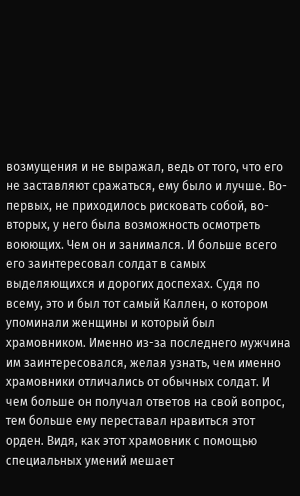возмущения и не выражал, ведь от того, что его не заставляют сражаться, ему было и лучше. Во-первых, не приходилось рисковать собой, во-вторых, у него была возможность осмотреть воюющих. Чем он и занимался. И больше всего его заинтересовал солдат в самых выделяющихся и дорогих доспехах. Судя по всему, это и был тот самый Каллен, о котором упоминали женщины и который был храмовником. Именно из-за последнего мужчина им заинтересовался, желая узнать, чем именно храмовники отличались от обычных солдат. И чем больше он получал ответов на свой вопрос, тем больше ему переставал нравиться этот орден. Видя, как этот храмовник с помощью специальных умений мешает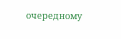очередному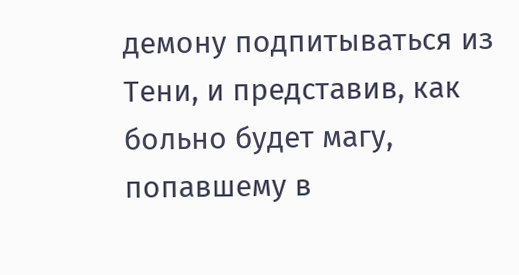демону подпитываться из Тени, и представив, как больно будет магу, попавшему в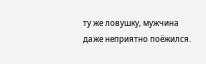ту же ловушку, мужчина даже неприятно поёжился.